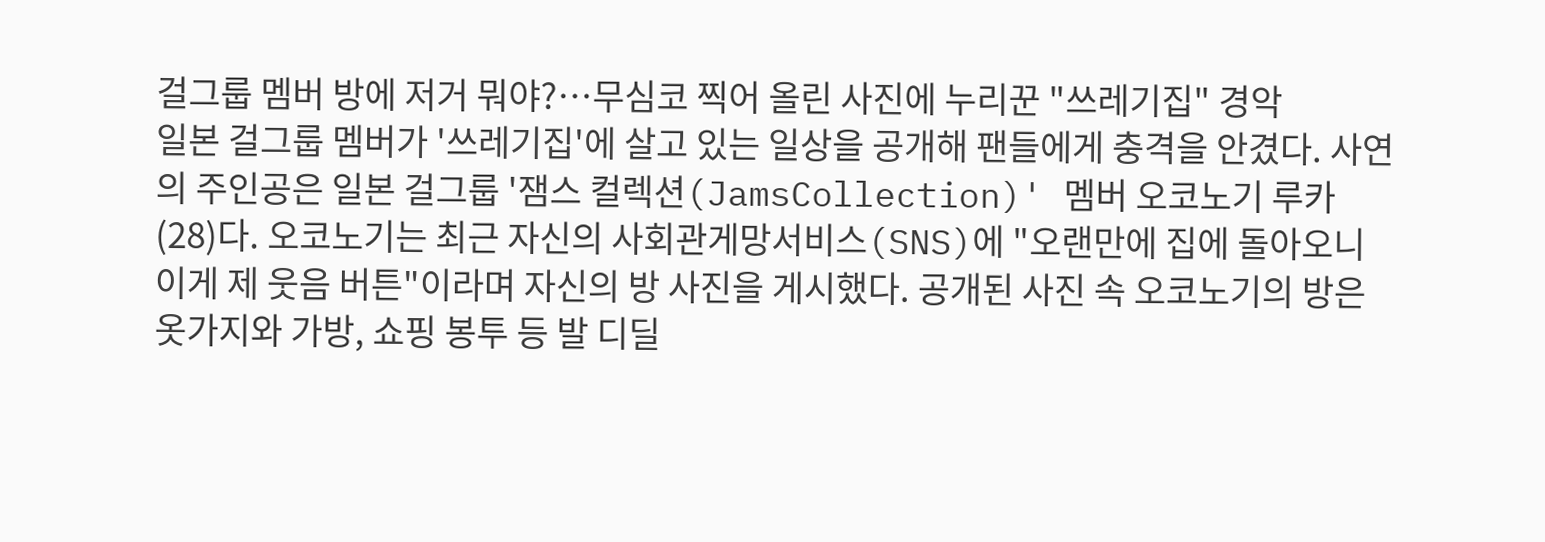걸그룹 멤버 방에 저거 뭐야?…무심코 찍어 올린 사진에 누리꾼 "쓰레기집" 경악
일본 걸그룹 멤버가 '쓰레기집'에 살고 있는 일상을 공개해 팬들에게 충격을 안겼다. 사연의 주인공은 일본 걸그룹 '잼스 컬렉션(JamsCollection)' 멤버 오코노기 루카(28)다. 오코노기는 최근 자신의 사회관게망서비스(SNS)에 "오랜만에 집에 돌아오니 이게 제 웃음 버튼"이라며 자신의 방 사진을 게시했다. 공개된 사진 속 오코노기의 방은 옷가지와 가방, 쇼핑 봉투 등 발 디딜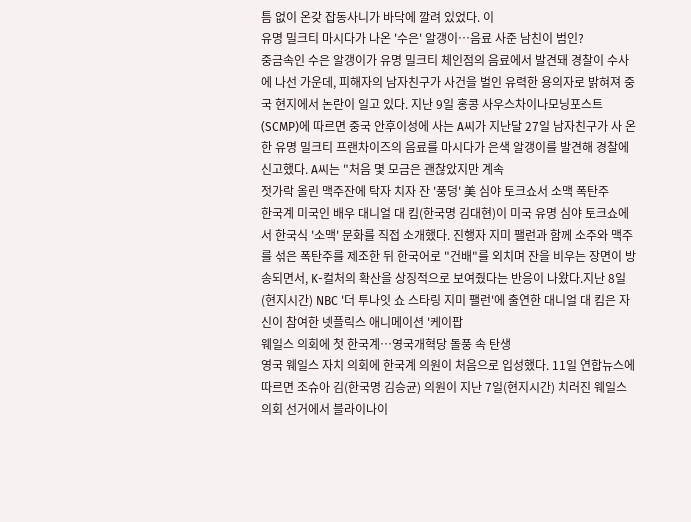틈 없이 온갖 잡동사니가 바닥에 깔려 있었다. 이
유명 밀크티 마시다가 나온 '수은' 알갱이…음료 사준 남친이 범인?
중금속인 수은 알갱이가 유명 밀크티 체인점의 음료에서 발견돼 경찰이 수사에 나선 가운데, 피해자의 남자친구가 사건을 벌인 유력한 용의자로 밝혀져 중국 현지에서 논란이 일고 있다. 지난 9일 홍콩 사우스차이나모닝포스트(SCMP)에 따르면 중국 안후이성에 사는 A씨가 지난달 27일 남자친구가 사 온 한 유명 밀크티 프랜차이즈의 음료를 마시다가 은색 알갱이를 발견해 경찰에 신고했다. A씨는 "처음 몇 모금은 괜찮았지만 계속
젓가락 올린 맥주잔에 탁자 치자 잔 '풍덩' 美 심야 토크쇼서 소맥 폭탄주
한국계 미국인 배우 대니얼 대 킴(한국명 김대현)이 미국 유명 심야 토크쇼에서 한국식 '소맥' 문화를 직접 소개했다. 진행자 지미 팰런과 함께 소주와 맥주를 섞은 폭탄주를 제조한 뒤 한국어로 "건배"를 외치며 잔을 비우는 장면이 방송되면서, K-컬처의 확산을 상징적으로 보여줬다는 반응이 나왔다.지난 8일(현지시간) NBC '더 투나잇 쇼 스타링 지미 팰런'에 출연한 대니얼 대 킴은 자신이 참여한 넷플릭스 애니메이션 '케이팝
웨일스 의회에 첫 한국계…영국개혁당 돌풍 속 탄생
영국 웨일스 자치 의회에 한국계 의원이 처음으로 입성했다. 11일 연합뉴스에 따르면 조슈아 김(한국명 김승균) 의원이 지난 7일(현지시간) 치러진 웨일스 의회 선거에서 블라이나이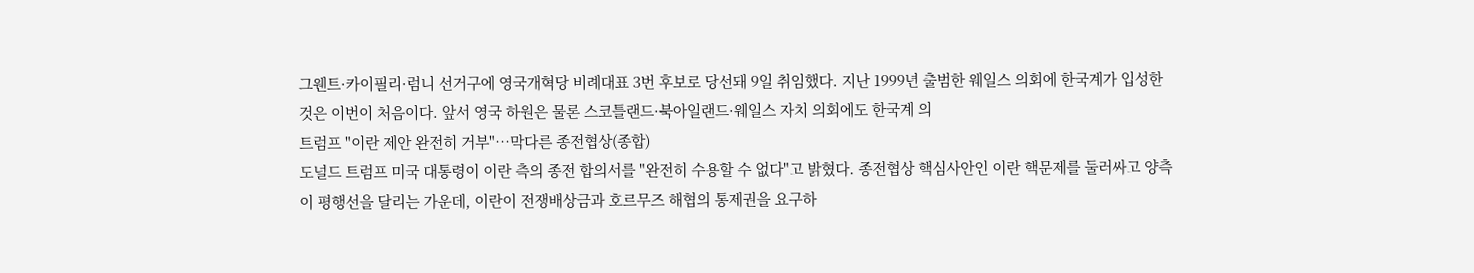그웬트·카이필리·럼니 선거구에 영국개혁당 비례대표 3번 후보로 당선돼 9일 취임했다. 지난 1999년 출범한 웨일스 의회에 한국계가 입성한 것은 이번이 처음이다. 앞서 영국 하원은 물론 스코틀랜드·북아일랜드·웨일스 자치 의회에도 한국계 의
트럼프 "이란 제안 완전히 거부"…막다른 종전협상(종합)
도널드 트럼프 미국 대통령이 이란 측의 종전 합의서를 "완전히 수용할 수 없다"고 밝혔다. 종전협상 핵심사안인 이란 핵문제를 둘러싸고 양측이 평행선을 달리는 가운데, 이란이 전쟁배상금과 호르무즈 해협의 통제권을 요구하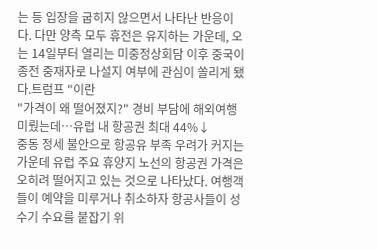는 등 입장을 굽히지 않으면서 나타난 반응이다. 다만 양측 모두 휴전은 유지하는 가운데, 오는 14일부터 열리는 미중정상회담 이후 중국이 종전 중재자로 나설지 여부에 관심이 쏠리게 됐다.트럼프 "이란
"가격이 왜 떨어졌지?" 경비 부담에 해외여행 미뤘는데…유럽 내 항공권 최대 44%↓
중동 정세 불안으로 항공유 부족 우려가 커지는 가운데 유럽 주요 휴양지 노선의 항공권 가격은 오히려 떨어지고 있는 것으로 나타났다. 여행객들이 예약을 미루거나 취소하자 항공사들이 성수기 수요를 붙잡기 위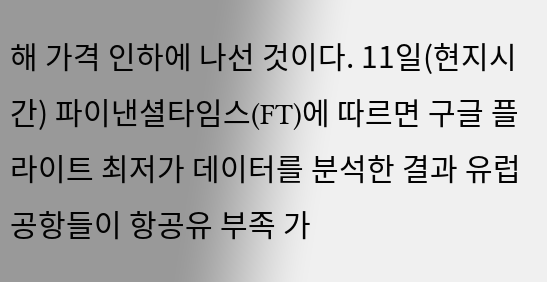해 가격 인하에 나선 것이다. 11일(현지시간) 파이낸셜타임스(FT)에 따르면 구글 플라이트 최저가 데이터를 분석한 결과 유럽 공항들이 항공유 부족 가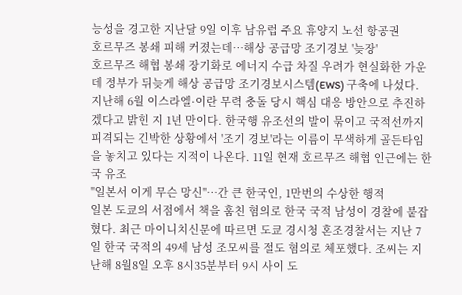능성을 경고한 지난달 9일 이후 남유럽 주요 휴양지 노선 항공권
호르무즈 봉쇄 피해 커졌는데…해상 공급망 조기경보 '늦장'
호르무즈 해협 봉쇄 장기화로 에너지 수급 차질 우려가 현실화한 가운데 정부가 뒤늦게 해상 공급망 조기경보시스템(EWS) 구축에 나섰다. 지난해 6월 이스라엘·이란 무력 충돌 당시 핵심 대응 방안으로 추진하겠다고 밝힌 지 1년 만이다. 한국행 유조선의 발이 묶이고 국적선까지 피격되는 긴박한 상황에서 '조기 경보'라는 이름이 무색하게 골든타임을 놓치고 있다는 지적이 나온다. 11일 현재 호르무즈 해협 인근에는 한국 유조
"일본서 이게 무슨 망신"…간 큰 한국인, 1만번의 수상한 행적
일본 도쿄의 서점에서 책을 훔친 혐의로 한국 국적 남성이 경찰에 붙잡혔다. 최근 마이니치신문에 따르면 도쿄 경시청 혼조경찰서는 지난 7일 한국 국적의 49세 남성 조모씨를 절도 혐의로 체포했다. 조씨는 지난해 8월8일 오후 8시35분부터 9시 사이 도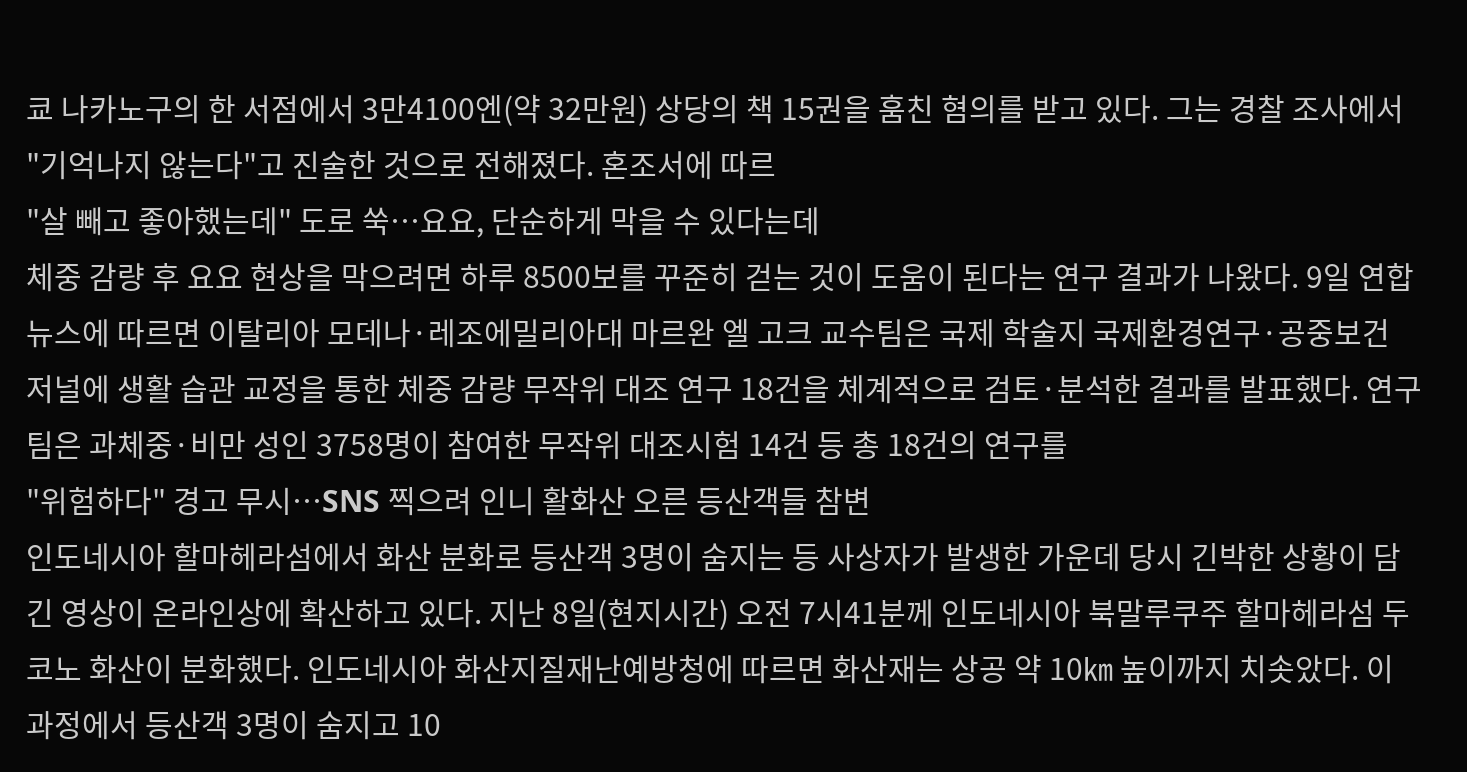쿄 나카노구의 한 서점에서 3만4100엔(약 32만원) 상당의 책 15권을 훔친 혐의를 받고 있다. 그는 경찰 조사에서 "기억나지 않는다"고 진술한 것으로 전해졌다. 혼조서에 따르
"살 빼고 좋아했는데" 도로 쑥…요요, 단순하게 막을 수 있다는데
체중 감량 후 요요 현상을 막으려면 하루 8500보를 꾸준히 걷는 것이 도움이 된다는 연구 결과가 나왔다. 9일 연합뉴스에 따르면 이탈리아 모데나·레조에밀리아대 마르완 엘 고크 교수팀은 국제 학술지 국제환경연구·공중보건 저널에 생활 습관 교정을 통한 체중 감량 무작위 대조 연구 18건을 체계적으로 검토·분석한 결과를 발표했다. 연구팀은 과체중·비만 성인 3758명이 참여한 무작위 대조시험 14건 등 총 18건의 연구를
"위험하다" 경고 무시…SNS 찍으려 인니 활화산 오른 등산객들 참변
인도네시아 할마헤라섬에서 화산 분화로 등산객 3명이 숨지는 등 사상자가 발생한 가운데 당시 긴박한 상황이 담긴 영상이 온라인상에 확산하고 있다. 지난 8일(현지시간) 오전 7시41분께 인도네시아 북말루쿠주 할마헤라섬 두코노 화산이 분화했다. 인도네시아 화산지질재난예방청에 따르면 화산재는 상공 약 10㎞ 높이까지 치솟았다. 이 과정에서 등산객 3명이 숨지고 10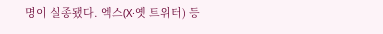명이 실종됐다. 엑스(X·옛 트위터) 등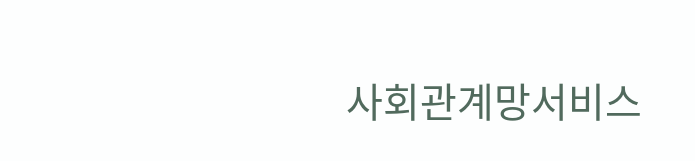사회관계망서비스